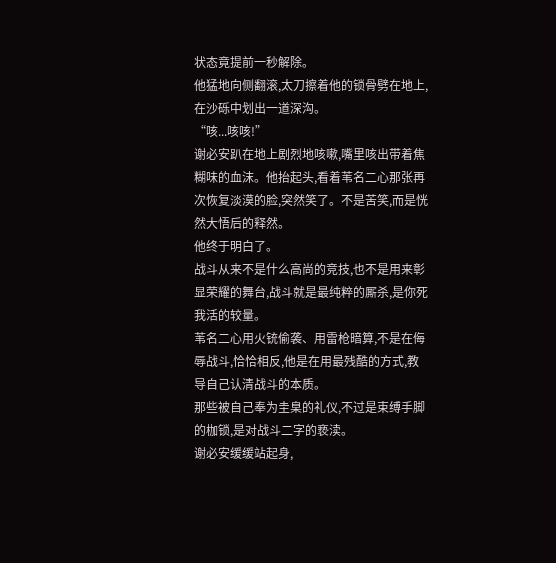状态竟提前一秒解除。
他猛地向侧翻滚,太刀擦着他的锁骨劈在地上,在沙砾中划出一道深沟。
“咳...咳咳!”
谢必安趴在地上剧烈地咳嗽,嘴里咳出带着焦糊味的血沫。他抬起头,看着苇名二心那张再次恢复淡漠的脸,突然笑了。不是苦笑,而是恍然大悟后的释然。
他终于明白了。
战斗从来不是什么高尚的竞技,也不是用来彰显荣耀的舞台,战斗就是最纯粹的厮杀,是你死我活的较量。
苇名二心用火铳偷袭、用雷枪暗算,不是在侮辱战斗,恰恰相反,他是在用最残酷的方式,教导自己认清战斗的本质。
那些被自己奉为圭臬的礼仪,不过是束缚手脚的枷锁,是对战斗二字的亵渎。
谢必安缓缓站起身,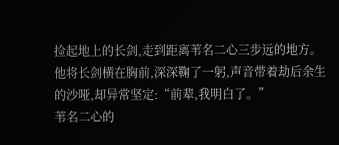捡起地上的长剑,走到距离苇名二心三步远的地方。
他将长剑横在胸前,深深鞠了一躬,声音带着劫后余生的沙哑,却异常坚定:“前辈,我明白了。”
苇名二心的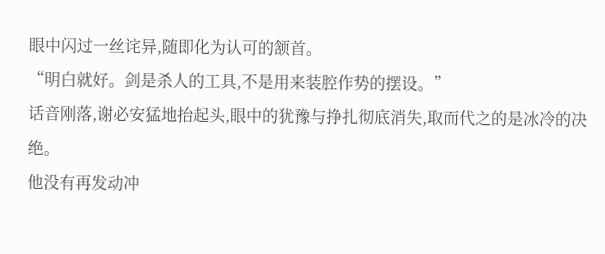眼中闪过一丝诧异,随即化为认可的颔首。
“明白就好。剑是杀人的工具,不是用来装腔作势的摆设。”
话音刚落,谢必安猛地抬起头,眼中的犹豫与挣扎彻底消失,取而代之的是冰冷的决绝。
他没有再发动冲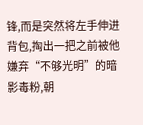锋,而是突然将左手伸进背包,掏出一把之前被他嫌弃“不够光明”的暗影毒粉,朝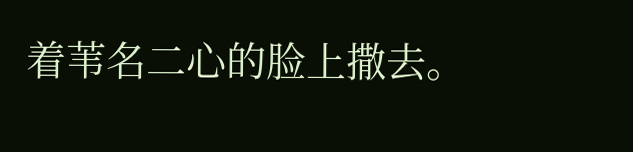着苇名二心的脸上撒去。